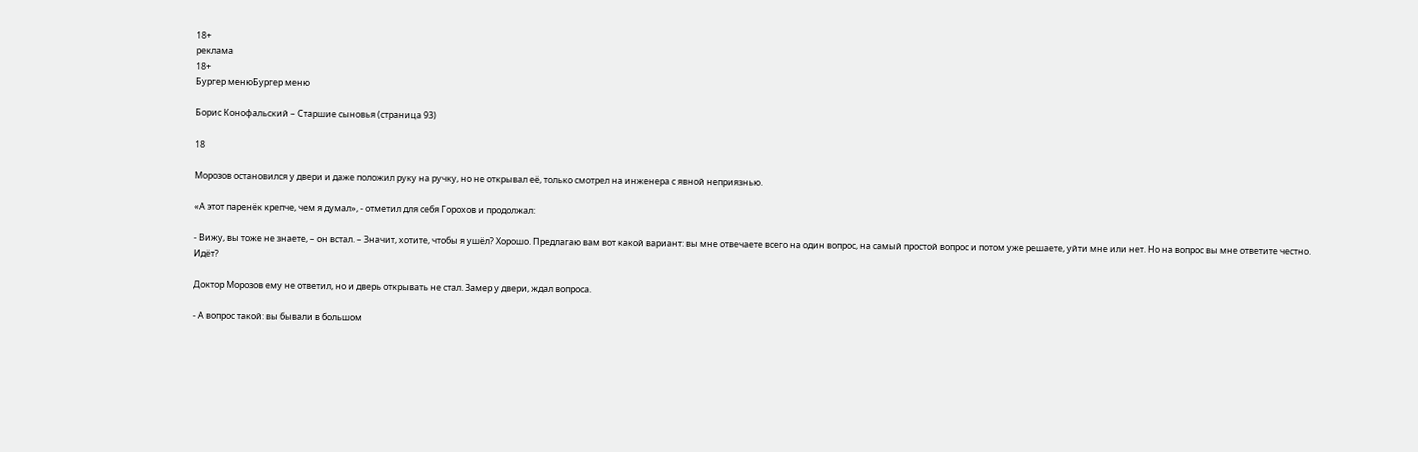18+
реклама
18+
Бургер менюБургер меню

Борис Конофальский – Старшие сыновья (страница 93)

18

Морозов остановился у двери и даже положил руку на ручку, но не открывал её, только смотрел на инженера с явной неприязнью.

«А этот паренёк крепче, чем я думал», - отметил для себя Горохов и продолжал:

- Вижу, вы тоже не знаете, – он встал. – Значит, хотите, чтобы я ушёл? Хорошо. Предлагаю вам вот какой вариант: вы мне отвечаете всего на один вопрос, на самый простой вопрос и потом уже решаете, уйти мне или нет. Но на вопрос вы мне ответите честно. Идёт?

Доктор Морозов ему не ответил, но и дверь открывать не стал. Замер у двери, ждал вопроса.

- А вопрос такой: вы бывали в большом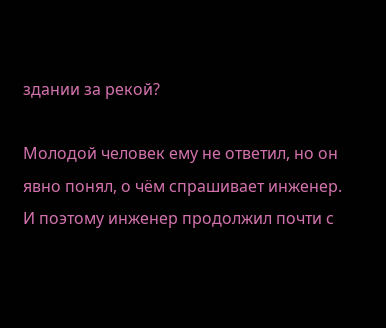здании за рекой?

Молодой человек ему не ответил, но он явно понял, о чём спрашивает инженер. И поэтому инженер продолжил почти с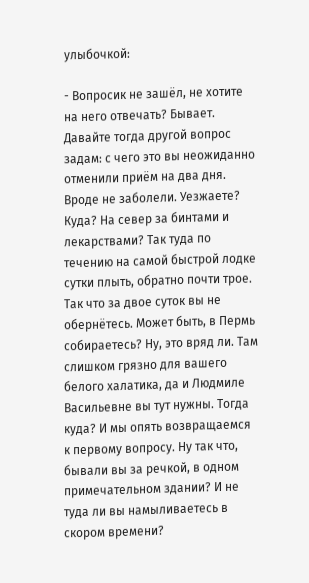улыбочкой:

- Вопросик не зашёл, не хотите на него отвечать? Бывает. Давайте тогда другой вопрос задам: с чего это вы неожиданно отменили приём на два дня. Вроде не заболели. Уезжаете? Куда? На север за бинтами и лекарствами? Так туда по течению на самой быстрой лодке сутки плыть, обратно почти трое. Так что за двое суток вы не обернётесь. Может быть, в Пермь собираетесь? Ну, это вряд ли. Там слишком грязно для вашего белого халатика, да и Людмиле Васильевне вы тут нужны. Тогда куда? И мы опять возвращаемся к первому вопросу. Ну так что, бывали вы за речкой, в одном примечательном здании? И не туда ли вы намыливаетесь в скором времени?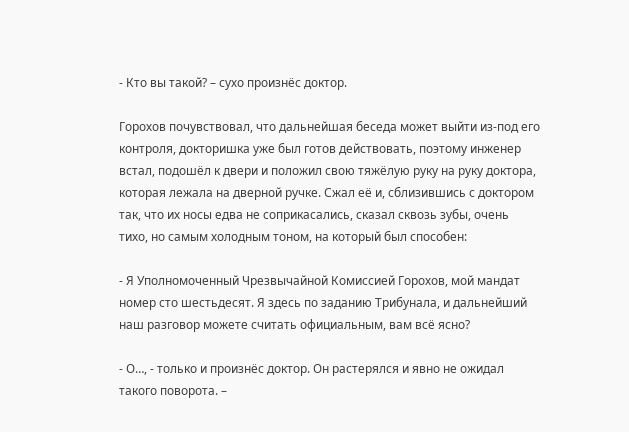- Кто вы такой? – сухо произнёс доктор.

Горохов почувствовал, что дальнейшая беседа может выйти из-под его контроля, докторишка уже был готов действовать, поэтому инженер встал, подошёл к двери и положил свою тяжёлую руку на руку доктора, которая лежала на дверной ручке. Сжал её и, сблизившись с доктором так, что их носы едва не соприкасались, сказал сквозь зубы, очень тихо, но самым холодным тоном, на который был способен:

- Я Уполномоченный Чрезвычайной Комиссией Горохов, мой мандат номер сто шестьдесят. Я здесь по заданию Трибунала, и дальнейший наш разговор можете считать официальным, вам всё ясно?

- О…, - только и произнёс доктор. Он растерялся и явно не ожидал такого поворота. –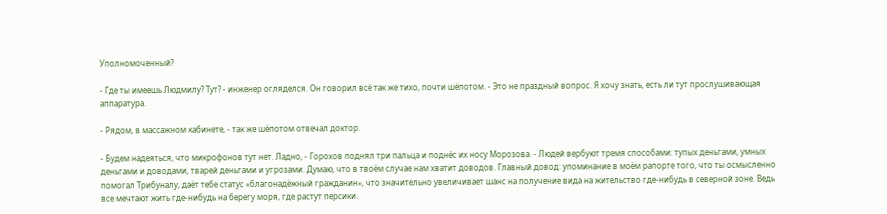Уполномоченный?

- Где ты имеешь Людмилу? Тут? - инженер огляделся. Он говорил всё так же тихо, почти шёпотом. - Это не праздный вопрос. Я хочу знать, есть ли тут прослушивающая аппаратура.

- Рядом, в массажном кабинете, - так же шёпотом отвечал доктор.

- Будем надеяться, что микрофонов тут нет. Ладно, - Горохов поднял три пальца и поднёс их носу Морозова. - Людей вербуют тремя способами: тупых деньгами, умных деньгами и доводами, тварей деньгами и угрозами. Думаю, что в твоём случае нам хватит доводов. Главный довод: упоминание в моём рапорте того, что ты осмысленно помогал Трибуналу, даёт тебе статус «благонадёжный гражданин», что значительно увеличивает шанс на получение вида на жительство где-нибудь в северной зоне. Ведь все мечтают жить где-нибудь на берегу моря, где растут персики.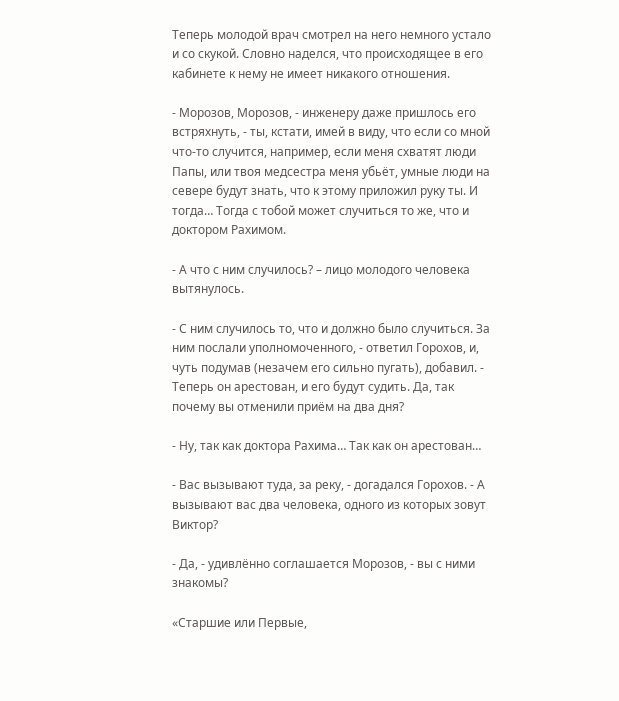Теперь молодой врач смотрел на него немного устало и со скукой. Словно наделся, что происходящее в его кабинете к нему не имеет никакого отношения.

- Морозов, Морозов, - инженеру даже пришлось его встряхнуть, - ты, кстати, имей в виду, что если со мной что-то случится, например, если меня схватят люди Папы, или твоя медсестра меня убьёт, умные люди на севере будут знать, что к этому приложил руку ты. И тогда… Тогда с тобой может случиться то же, что и доктором Рахимом.

- А что с ним случилось? – лицо молодого человека вытянулось.

- С ним случилось то, что и должно было случиться. За ним послали уполномоченного, - ответил Горохов, и, чуть подумав (незачем его сильно пугать), добавил. - Теперь он арестован, и его будут судить. Да, так почему вы отменили приём на два дня?

- Ну, так как доктора Рахима… Так как он арестован…

- Вас вызывают туда, за реку, - догадался Горохов. - А вызывают вас два человека, одного из которых зовут Виктор?

- Да, - удивлённо соглашается Морозов, - вы с ними знакомы?

«Старшие или Первые,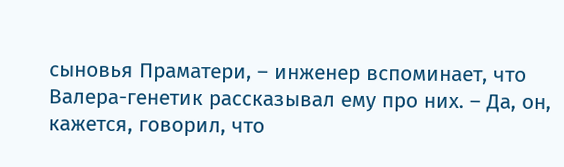сыновья Праматери, – инженер вспоминает, что Валера-генетик рассказывал ему про них. – Да, он, кажется, говорил, что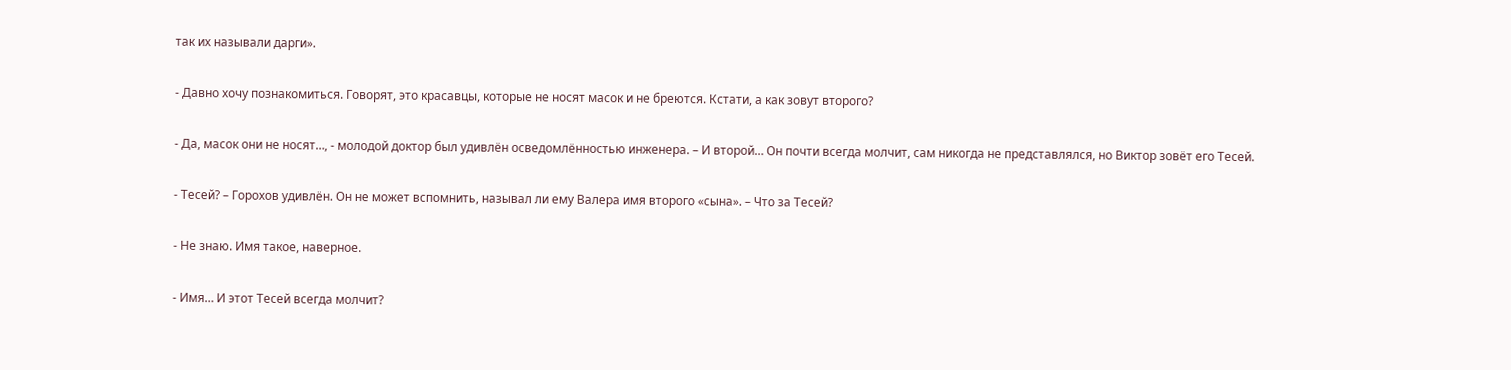так их называли дарги».

- Давно хочу познакомиться. Говорят, это красавцы, которые не носят масок и не бреются. Кстати, а как зовут второго?

- Да, масок они не носят…, - молодой доктор был удивлён осведомлённостью инженера. – И второй… Он почти всегда молчит, сам никогда не представлялся, но Виктор зовёт его Тесей.

- Тесей? – Горохов удивлён. Он не может вспомнить, называл ли ему Валера имя второго «сына». – Что за Тесей?

- Не знаю. Имя такое, наверное.

- Имя… И этот Тесей всегда молчит?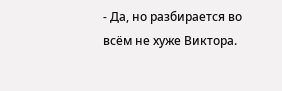- Да, но разбирается во всём не хуже Виктора.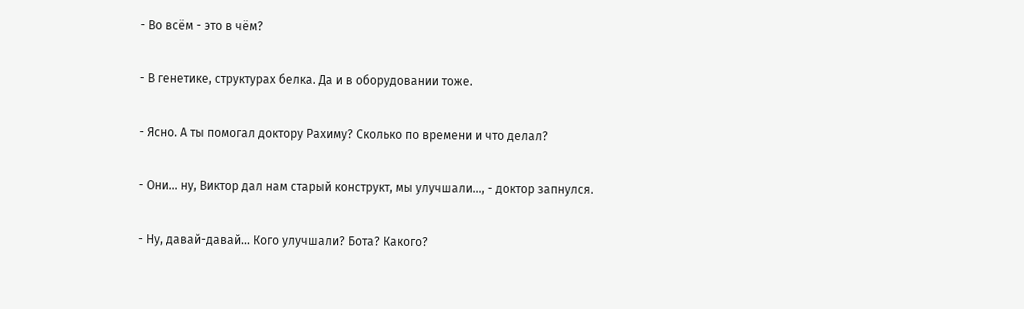- Во всём - это в чём?

- В генетике, структурах белка. Да и в оборудовании тоже.

- Ясно. А ты помогал доктору Рахиму? Сколько по времени и что делал?

- Они… ну, Виктор дал нам старый конструкт, мы улучшали…, - доктор запнулся.

- Ну, давай-давай… Кого улучшали? Бота? Какого?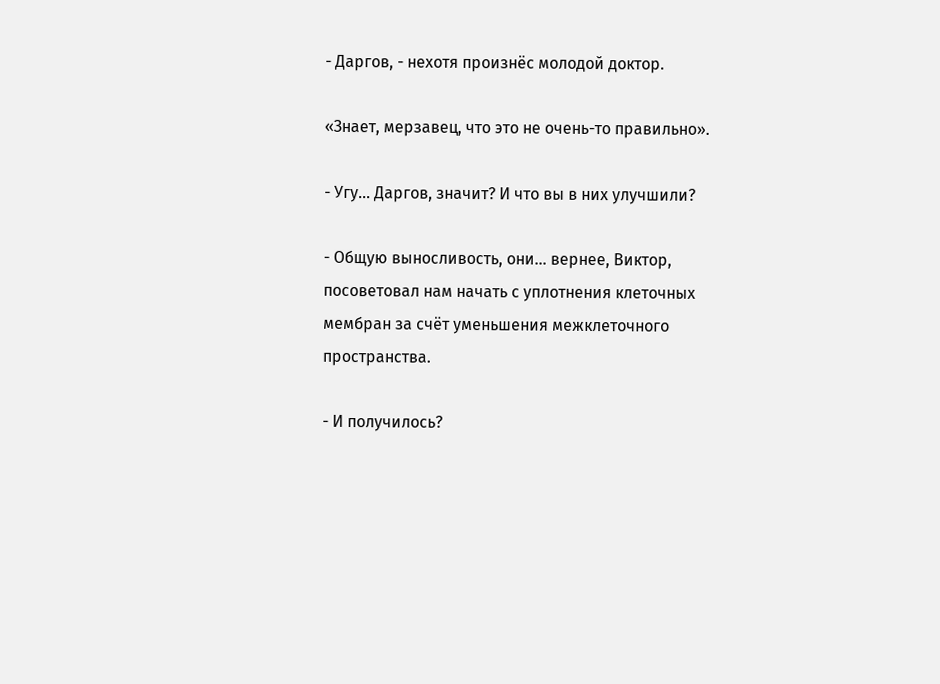- Даргов, - нехотя произнёс молодой доктор.

«Знает, мерзавец, что это не очень-то правильно».

- Угу… Даргов, значит? И что вы в них улучшили?

- Общую выносливость, они… вернее, Виктор, посоветовал нам начать с уплотнения клеточных мембран за счёт уменьшения межклеточного пространства.

- И получилось?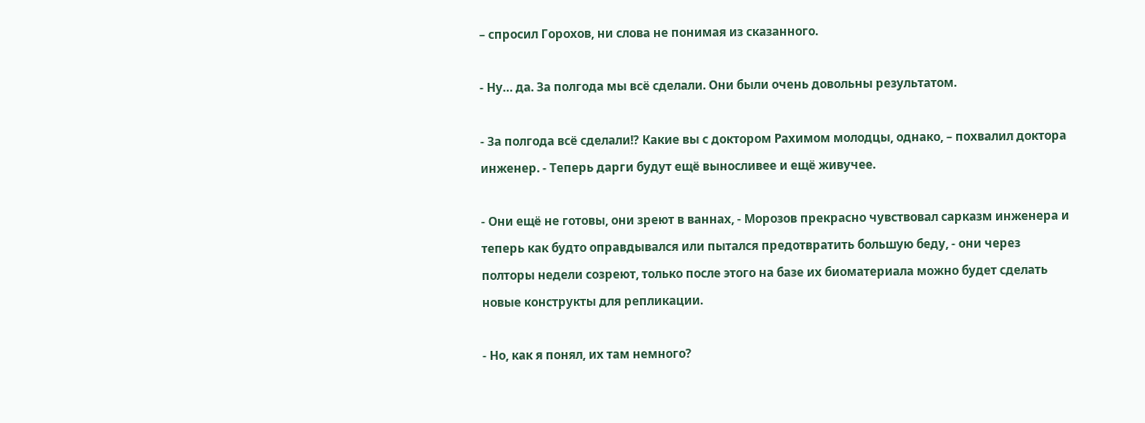– спросил Горохов, ни слова не понимая из сказанного.

- Ну… да. За полгода мы всё сделали. Они были очень довольны результатом.

- За полгода всё сделали!? Какие вы с доктором Рахимом молодцы, однако, – похвалил доктора инженер. - Теперь дарги будут ещё выносливее и ещё живучее.

- Они ещё не готовы, они зреют в ваннах, - Морозов прекрасно чувствовал сарказм инженера и теперь как будто оправдывался или пытался предотвратить большую беду, - они через полторы недели созреют, только после этого на базе их биоматериала можно будет сделать новые конструкты для репликации.

- Но, как я понял, их там немного?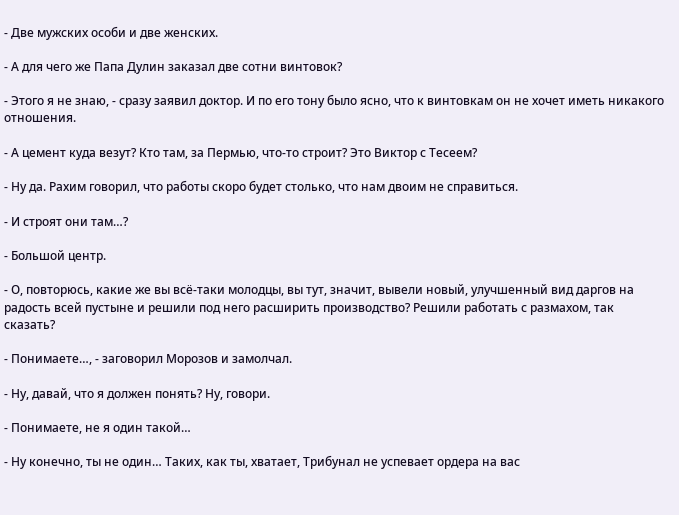- Две мужских особи и две женских.

- А для чего же Папа Дулин заказал две сотни винтовок?

- Этого я не знаю, - сразу заявил доктор. И по его тону было ясно, что к винтовкам он не хочет иметь никакого отношения.

- А цемент куда везут? Кто там, за Пермью, что-то строит? Это Виктор с Тесеем?

- Ну да. Рахим говорил, что работы скоро будет столько, что нам двоим не справиться.

- И строят они там…?

- Большой центр.

- О, повторюсь, какие же вы всё-таки молодцы, вы тут, значит, вывели новый, улучшенный вид даргов на радость всей пустыне и решили под него расширить производство? Решили работать с размахом, так сказать?

- Понимаете…, - заговорил Морозов и замолчал.

- Ну, давай, что я должен понять? Ну, говори.

- Понимаете, не я один такой…

- Ну конечно, ты не один… Таких, как ты, хватает, Трибунал не успевает ордера на вас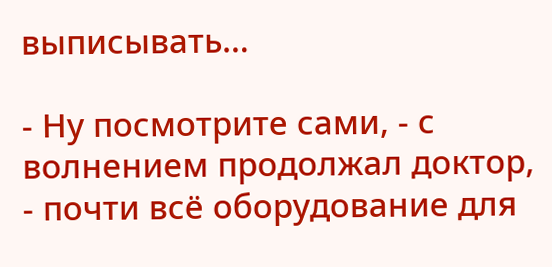выписывать…

- Ну посмотрите сами, - с волнением продолжал доктор, - почти всё оборудование для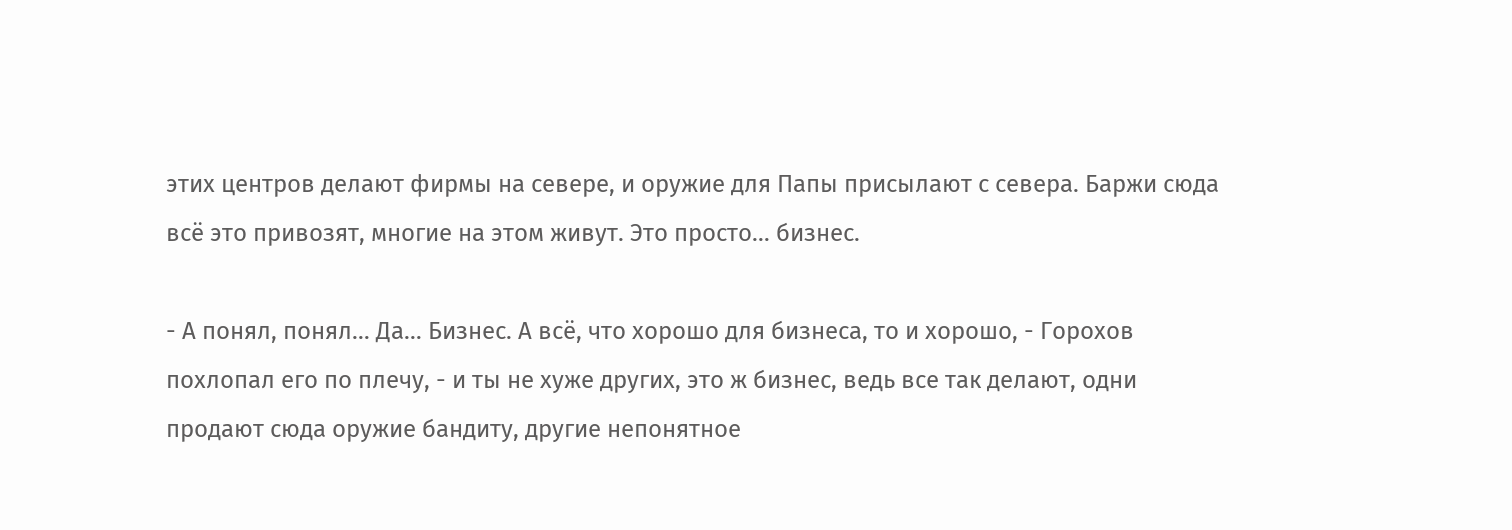этих центров делают фирмы на севере, и оружие для Папы присылают с севера. Баржи сюда всё это привозят, многие на этом живут. Это просто… бизнес.

- А понял, понял… Да… Бизнес. А всё, что хорошо для бизнеса, то и хорошо, - Горохов похлопал его по плечу, - и ты не хуже других, это ж бизнес, ведь все так делают, одни продают сюда оружие бандиту, другие непонятное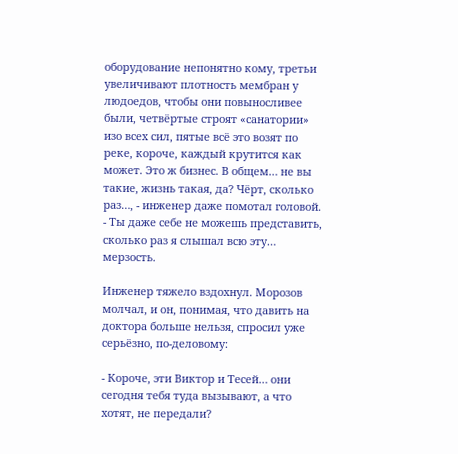оборудование непонятно кому, третьи увеличивают плотность мембран у людоедов, чтобы они повыносливее были, четвёртые строят «санатории» изо всех сил, пятые всё это возят по реке, короче, каждый крутится как может. Это ж бизнес. В общем… не вы такие, жизнь такая, да? Чёрт, сколько раз…, - инженер даже помотал головой. - Ты даже себе не можешь представить, сколько раз я слышал всю эту… мерзость.

Инженер тяжело вздохнул. Морозов молчал, и он, понимая, что давить на доктора больше нельзя, спросил уже серьёзно, по-деловому:

- Короче, эти Виктор и Тесей… они сегодня тебя туда вызывают, а что хотят, не передали?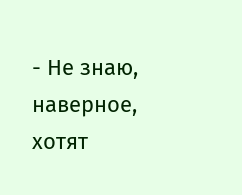- Не знаю, наверное, хотят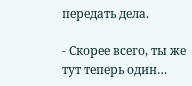передать дела.

- Скорее всего, ты же тут теперь один…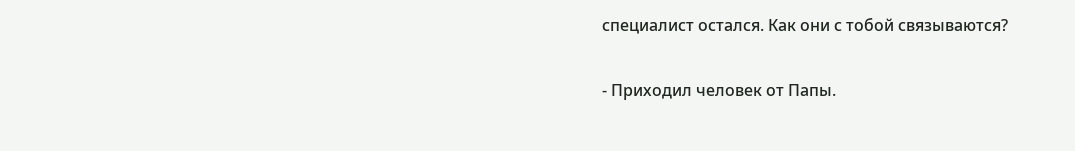специалист остался. Как они с тобой связываются?

- Приходил человек от Папы.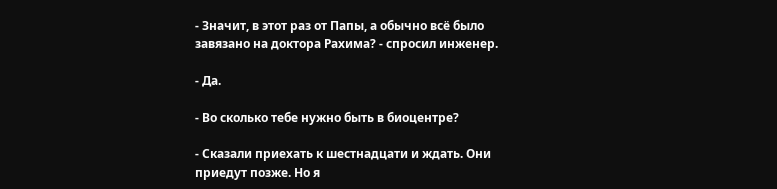- Значит, в этот раз от Папы, а обычно всё было завязано на доктора Рахима? - спросил инженер.

- Да.

- Во сколько тебе нужно быть в биоцентре?

- Сказали приехать к шестнадцати и ждать. Они приедут позже. Но я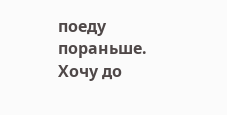поеду пораньше. Хочу до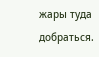жары туда добраться.